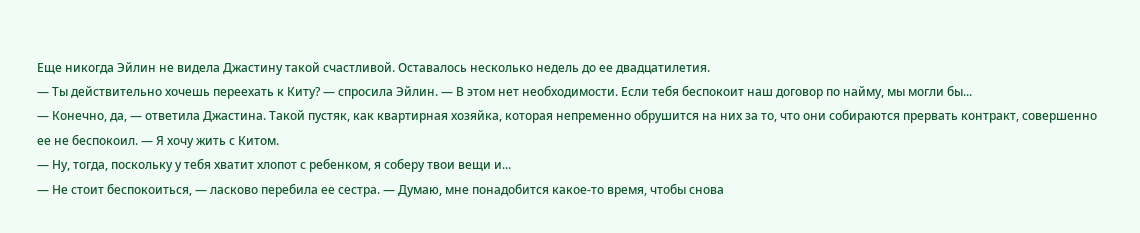Еще никогда Эйлин не видела Джастину такой счастливой. Оставалось несколько недель до ее двадцатилетия.
— Ты действительно хочешь переехать к Киту? — спросила Эйлин. — В этом нет необходимости. Если тебя беспокоит наш договор по найму, мы могли бы...
— Конечно, да, — ответила Джастина. Такой пустяк, как квартирная хозяйка, которая непременно обрушится на них за то, что они собираются прервать контракт, совершенно ее не беспокоил. — Я хочу жить с Китом.
— Ну, тогда, поскольку у тебя хватит хлопот с ребенком, я соберу твои вещи и...
— Не стоит беспокоиться, — ласково перебила ее сестра. — Думаю, мне понадобится какое-то время, чтобы снова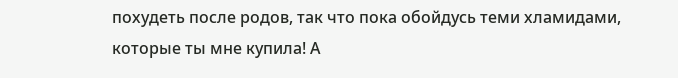похудеть после родов, так что пока обойдусь теми хламидами, которые ты мне купила! А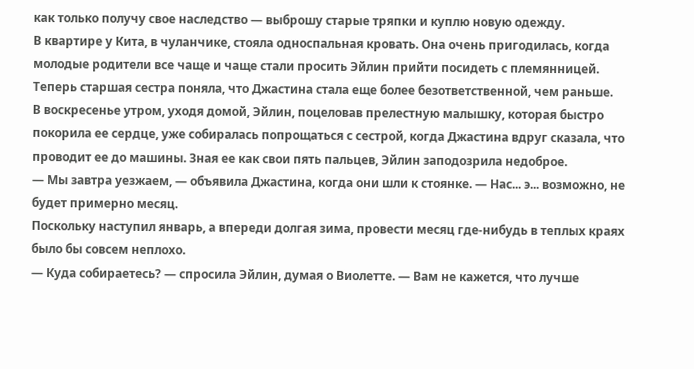как только получу свое наследство — выброшу старые тряпки и куплю новую одежду.
В квартире у Кита, в чуланчике, стояла односпальная кровать. Она очень пригодилась, когда молодые родители все чаще и чаще стали просить Эйлин прийти посидеть с племянницей. Теперь старшая сестра поняла, что Джастина стала еще более безответственной, чем раньше.
В воскресенье утром, уходя домой, Эйлин, поцеловав прелестную малышку, которая быстро покорила ее сердце, уже собиралась попрощаться с сестрой, когда Джастина вдруг сказала, что проводит ее до машины. Зная ее как свои пять пальцев, Эйлин заподозрила недоброе.
— Мы завтра уезжаем, — объявила Джастина, когда они шли к стоянке. — Нас... э... возможно, не будет примерно месяц.
Поскольку наступил январь, а впереди долгая зима, провести месяц где-нибудь в теплых краях было бы совсем неплохо.
— Куда собираетесь? — спросила Эйлин, думая о Виолетте. — Вам не кажется, что лучше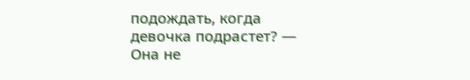подождать, когда девочка подрастет? — Она не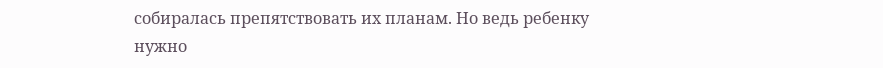собиралась препятствовать их планам. Но ведь ребенку нужно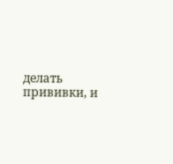делать прививки, и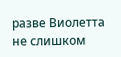разве Виолетта не слишком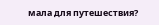мала для путешествия?